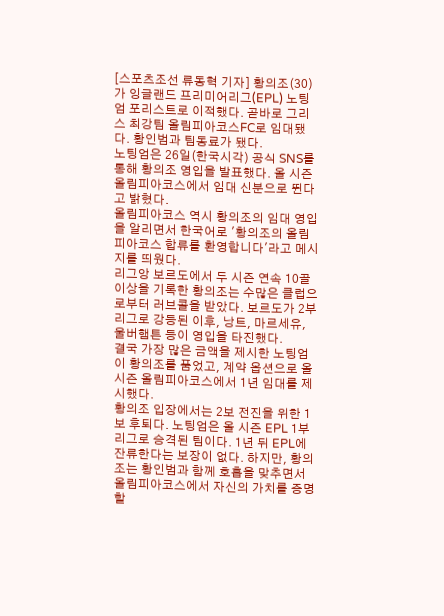[스포츠조선 류동혁 기자] 황의조(30)가 잉글랜드 프리미어리그(EPL) 노팅엄 포리스트로 이적했다. 곧바로 그리스 최강팀 올림피아코스FC로 임대됐다. 황인범과 팀동료가 됐다.
노팅엄은 26일(한국시각) 공식 SNS를 통해 황의조 영입을 발표했다. 올 시즌 올림피아코스에서 임대 신분으로 뛴다고 밝혔다.
올림피아코스 역시 황의조의 임대 영입을 알리면서 한국어로 '황의조의 올림피아코스 합류를 환영합니다'라고 메시지를 띄웠다.
리그앙 보르도에서 두 시즌 연속 10골 이상을 기록한 황의조는 수많은 클럽으로부터 러브콜을 받았다. 보르도가 2부리그로 강등된 이후, 낭트, 마르세유, 울버햄튼 등이 영입을 타진했다.
결국 가장 많은 금액을 제시한 노팅엄이 황의조를 품었고, 계약 옵션으로 올 시즌 올림피아코스에서 1년 임대를 제시했다.
황의조 입장에서는 2보 전진을 위한 1보 후퇴다. 노팅엄은 올 시즌 EPL 1부리그로 승격된 팀이다. 1년 뒤 EPL에 잔류한다는 보장이 없다. 하지만, 황의조는 황인범과 함께 호흡을 맞추면서 올림피아코스에서 자신의 가치를 증명할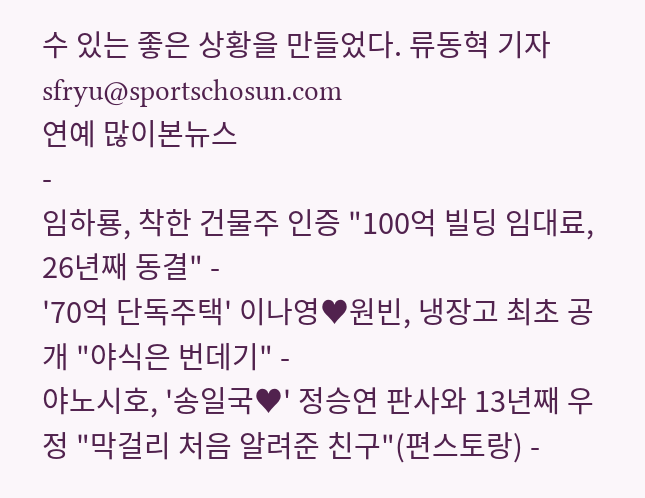수 있는 좋은 상황을 만들었다. 류동혁 기자 sfryu@sportschosun.com
연예 많이본뉴스
-
임하룡, 착한 건물주 인증 "100억 빌딩 임대료, 26년째 동결" -
'70억 단독주택' 이나영♥원빈, 냉장고 최초 공개 "야식은 번데기" -
야노시호, '송일국♥' 정승연 판사와 13년째 우정 "막걸리 처음 알려준 친구"(편스토랑) -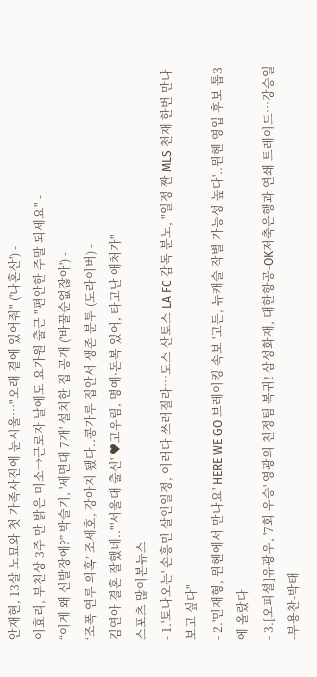안재현, 13살 노묘와 첫 가족사진에 눈시울…"오래 곁에 있어줘" ('나혼산') -
이효리, 부친상 3주 만 밝은 미소→근로자 날에도 요가원 출근 "편안한 주말 되세요" -
“이게 왜 신발장에?” 박슬기, '세면대 7개' 설치한 집 공개 ('바꿀순없잖아') -
‘조폭 연루 의혹’ 조세호, 강아지 됐다..콩가루 집안서 생존 분투 (도라이버) -
김연아 결혼 잘했네.."'서울대 출신' ♥고우림, 명예·돈복 있어, 타고난 애처가"
스포츠 많이본뉴스
- 1.'토나오는' 손흥민 살인일정, 이러다 쓰러질라…도스 산토스 LA FC 감독 분노, "일정 짠 MLS 천재 한번 만나보고 싶다"
- 2.'민재형, 뮌헨에서 만나요' HERE WE GO 브레이킹 속보 '고든, 뉴캐슬 작별 가능성 높다'..뮌헨 영입 후보 톱3에 올랐다
- 3.[오피셜]유광우, '7회 우승' 영광의 친정팀 복귀! 삼성화재, 대한항공-OK저축은행과 연쇄 트레이드…강승일-부용찬-박태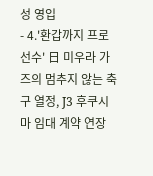성 영입
- 4.'환갑까지 프로 선수' 日 미우라 가즈의 멈추지 않는 축구 열정, J3 후쿠시마 임대 계약 연장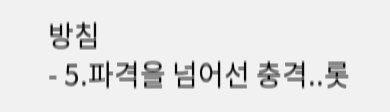방침
- 5.파격을 넘어선 충격..롯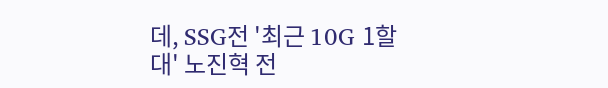데, SSG전 '최근 10G 1할대' 노진혁 전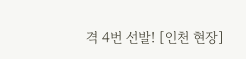격 4번 선발! [인천 현장]